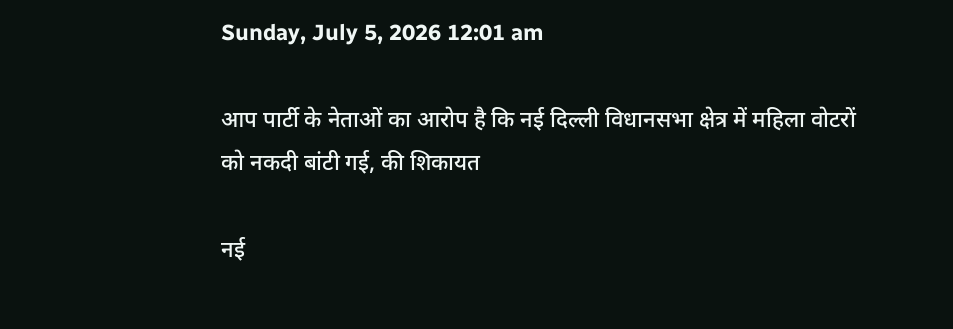Sunday, July 5, 2026 12:01 am

आप पार्टी के नेताओं का आरोप है कि नई दिल्ली विधानसभा क्षेत्र में महिला वोटरों को नकदी बांटी गई, की शिकायत

नई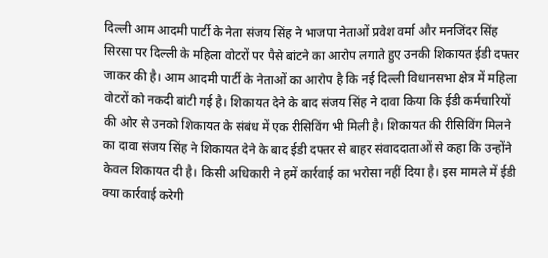दिल्ली आम आदमी पार्टी के नेता संजय सिंह ने भाजपा नेताओं प्रवेश वर्मा और मनजिंदर सिंह सिरसा पर दिल्ली के महिला वोटरों पर पैसे बांटने का आरोप लगाते हुए उनकी शिकायत ईडी दफ्तर जाकर की है। आम आदमी पार्टी के नेताओं का आरोप है कि नई दिल्ली विधानसभा क्षेत्र में महिला वोटरों को नकदी बांटी गई है। शिकायत देने के बाद संजय सिंह ने दावा किया कि ईडी कर्मचारियों की ओर से उनको शिकायत के संबंध में एक रीसिविंग भी मिली है। शिकायत की रीसिविंग मिलने का दावा संजय सिंह ने शिकायत देने के बाद ईडी दफ्तर से बाहर संवाददाताओं से कहा कि उन्होंने केवल शिकायत दी है। किसी अधिकारी ने हमें कार्रवाई का भरोसा नहीं दिया है। इस मामले में ईडी क्या कार्रवाई करेगी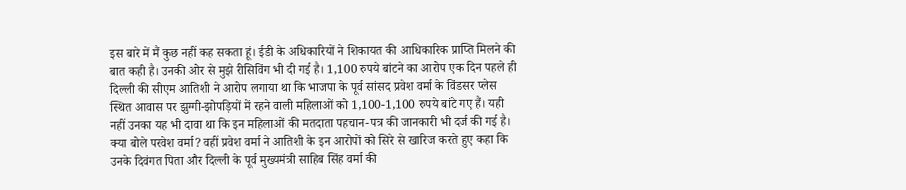इस बारे में मैं कुछ नहीं कह सकता हूं। ईडी के अधिकारियों ने शिकायत की आधिकारिक प्राप्ति मिलने की बात कही है। उनकी ओर से मुझे रीसिविंग भी दी गई है। 1,100 रुपये बांटने का आरोप एक दिन पहले ही दिल्ली की सीएम आतिशी ने आरोप लगाया था कि भाजपा के पूर्व सांसद प्रवेश वर्मा के विंडसर प्लेस स्थित आवास पर झुग्गी-झोपड़ियों में रहने वाली महिलाओं को 1,100-1,100 रुपये बांटे गए हैं। यही नहीं उनका यह भी दावा था कि इन महिलाओं की मतदाता पहचान-पत्र की जानकारी भी दर्ज की गई है। क्या बोले परवेश वर्मा? वहीं प्रवेश वर्मा ने आतिशी के इन आरोपों को सिरे से खारिज करते हुए कहा कि उनके दिवंगत पिता और दिल्ली के पूर्व मुख्यमंत्री साहिब सिंह वर्मा की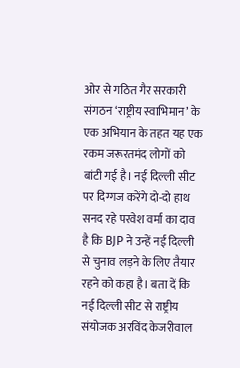ओर से गठित गैर सरकारी संगठन ‘राष्ट्रीय स्वाभिमान’ के एक अभियान के तहत यह एक रकम जरूरतमंद लोगों को बांटी गई है। नई दिल्ली सीट पर दिग्गज करेंगे दो-दो हाथ सनद रहे परवेश वर्मा का दाव है कि BJP ने उन्हें नई दिल्ली से चुनाव लड़ने के लिए तैयार रहने को कहा है। बता दें कि नई दिल्ली सीट से राष्ट्रीय संयोजक अरविंद केजरीवाल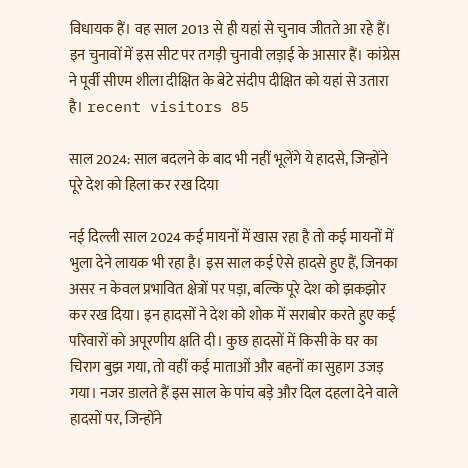विधायक हैं। वह साल 2013 से ही यहां से चुनाव जीतते आ रहे हैं। इन चुनावों में इस सीट पर तगड़ी चुनावी लड़ाई के आसार हैं। कांग्रेस ने पूर्वी सीएम शीला दीक्षित के बेटे संदीप दीक्षित को यहां से उतारा है। recent visitors 85

साल 2024: साल बदलने के बाद भी नहीं भूलेंगे ये हादसे, जिन्होंने पूरे देश को हिला कर रख दिया

नई दिल्ली साल 2024 कई मायनों में खास रहा है तो कई मायनों में भुला देने लायक भी रहा है। इस साल कई ऐसे हादसे हुए हैं, जिनका असर न केवल प्रभावित क्षेत्रों पर पड़ा, बल्कि पूरे देश को झकझोर कर रख दिया। इन हादसों ने देश को शोक में सराबोर करते हुए कई परिवारों को अपूरणीय क्षति दी। कुछ हादसों में किसी के घर का चिराग बुझ गया, तो वहीं कई माताओं और बहनों का सुहाग उजड़ गया। नजर डालते हैं इस साल के पांच बड़े और दिल दहला देने वाले हादसों पर, जिन्होंने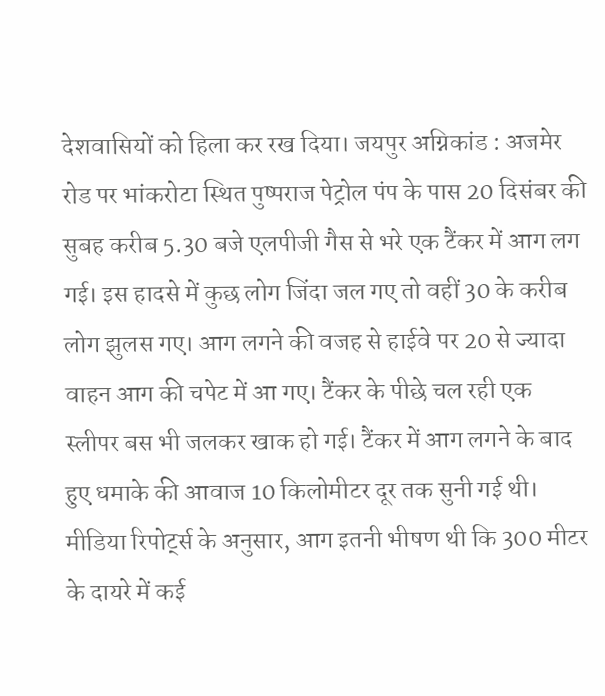देशवासियों को हिला कर रख दिया। जयपुर अग्निकांड : अजमेर रोड पर भांकरोटा स्थित पुष्पराज पेट्रोल पंप के पास 20 दिसंबर की सुबह करीब 5.30 बजे एलपीजी गैस से भरे एक टैंकर में आग लग गई। इस हादसे में कुछ लोग जिंदा जल गए तो वहीं 30 के करीब लोग झुलस गए। आग लगने की वजह से हाईवे पर 20 से ज्यादा वाहन आग की चपेट में आ गए। टैंकर के पीछे चल रही एक स्लीपर बस भी जलकर खाक हो गई। टैंकर में आग लगने के बाद हुए धमाके की आवाज 10 किलोमीटर दूर तक सुनी गई थी। मीडिया रिपोर्ट्स के अनुसार, आग इतनी भीषण थी कि 300 मीटर के दायरे में कई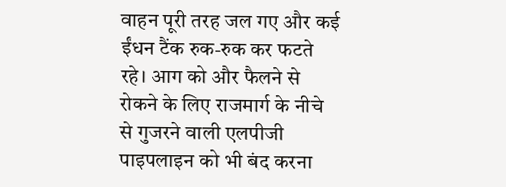वाहन पूरी तरह जल गए और कई ईंधन टैंक रुक-रुक कर फटते रहे। आग को और फैलने से रोकने के लिए राजमार्ग के नीचे से गुजरने वाली एलपीजी पाइपलाइन को भी बंद करना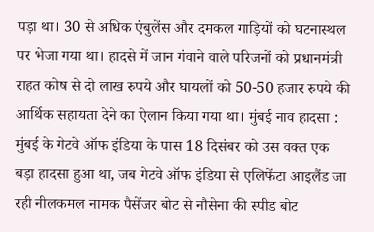पड़ा था। 30 से अधिक एंबुलेंस और दमकल गाड़ियों को घटनास्थल पर भेजा गया था। हादसे में जान गंवाने वाले परिजनों को प्रधानमंत्री राहत कोष से दो लाख रुपये और घायलों को 50-50 हजार रुपये की आर्थिक सहायता देने का ऐलान किया गया था। मुंबई नाव हादसा : मुंबई के गेटवे ऑफ इंडिया के पास 18 दिसंबर को उस वक्त एक बड़ा हादसा हुआ था, जब गेटवे ऑफ इंडिया से एलिफेंटा आइलैंड जा रही नीलकमल नामक पैसेंजर बोट से नौसेना की स्पीड बोट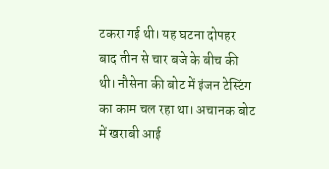टकरा गई थी। यह घटना दोपहर बाद तीन से चार बजे के बीच की थी। नौसेना की बोट में इंजन टेस्टिंग का काम चल रहा था। अचानक बोट में खराबी आई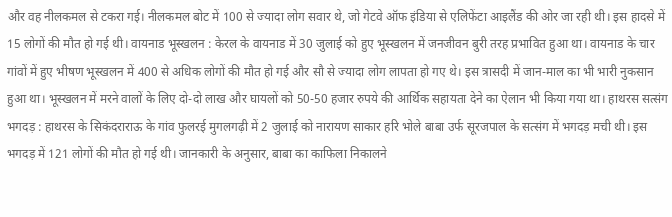और वह नीलकमल से टकरा गई। नीलकमल बोट में 100 से ज्यादा लोग सवार थे, जो गेटवे ऑफ इंडिया से एलिफेंटा आइलैंड की ओर जा रही थी। इस हादसे में 15 लोगों की मौत हो गई थी। वायनाड भूस्खलन : केरल के वायनाड में 30 जुलाई को हुए भूस्खलन में जनजीवन बुरी तरह प्रभावित हुआ था। वायनाड के चार गांवों में हुए भीषण भूस्खलन में 400 से अधिक लोगों की मौत हो गई और सौ से ज्यादा लोग लापता हो गए थे। इस त्रासदी में जान-माल का भी भारी नुकसान हुआ था। भूस्खलन में मरने वालों के लिए दो-दो लाख और घायलों को 50-50 हजार रुपये की आर्थिक सहायता देने का ऐलान भी किया गया था। हाथरस सत्संग भगदड़ : हाथरस के सिकंदराराऊ के गांव फुलरई मुगलगढ़ी में 2 जुलाई को नारायण साकार हरि भोले बाबा उर्फ सूरजपाल के सत्संग में भगदड़ मची थी। इस भगदड़ में 121 लोगों की मौत हो गई थी। जानकारी के अनुसार, बाबा का काफिला निकालने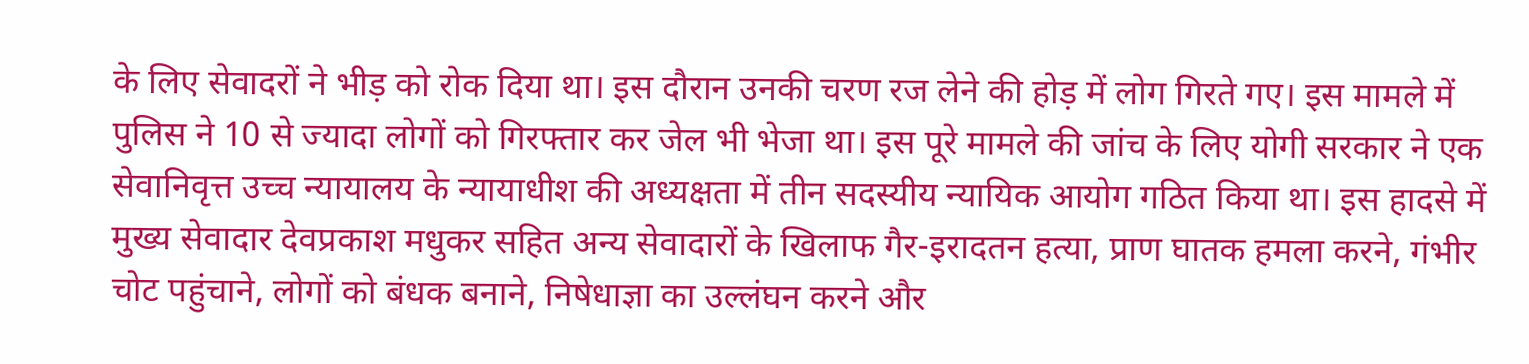के लिए सेवादरों ने भीड़ को रोक दिया था। इस दौरान उनकी चरण रज लेने की होड़ में लोग गिरते गए। इस मामले में पुलिस ने 10 से ज्यादा लोगों को गिरफ्तार कर जेल भी भेजा था। इस पूरे मामले की जांच के लिए योगी सरकार ने एक सेवानिवृत्त उच्च न्यायालय के न्यायाधीश की अध्यक्षता में तीन सदस्यीय न्यायिक आयोग गठित किया था। इस हादसे में मुख्य सेवादार देवप्रकाश मधुकर सहित अन्य सेवादारों के खिलाफ गैर-इरादतन हत्या, प्राण घातक हमला करने, गंभीर चोट पहुंचाने, लोगों को बंधक बनाने, निषेधाज्ञा का उल्लंघन करने और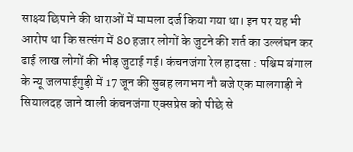साक्ष्य छिपाने की धाराओं में मामला दर्ज किया गया था। इन पर यह भी आरोप था कि सत्संग में 80 हजार लोगों के जुटने की शर्त का उल्लंघन कर ढाई लाख लोगों की भीड़ जुटाई गई। कंचनजंगा रेल हादसा : पश्चिम बंगाल के न्यू जलपाईगुड़ी में 17 जून की सुबह लगभग नौ बजे एक मालगाड़ी ने सियालदह जाने वाली कंचनजंगा एक्सप्रेस को पीछे से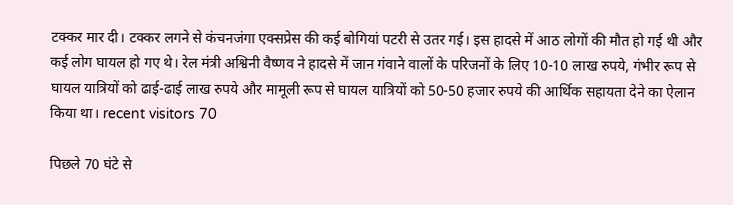टक्कर मार दी। टक्कर लगने से कंचनजंगा एक्सप्रेस की कई बोगियां पटरी से उतर गई। इस हादसे में आठ लोगों की मौत हो गई थी और कई लोग घायल हो गए थे। रेल मंत्री अश्विनी वैष्णव ने हादसे में जान गंवाने वालों के परिजनों के लिए 10-10 लाख रुपये, गंभीर रूप से घायल यात्रियों को ढाई-ढाई लाख रुपये और मामूली रूप से घायल यात्रियों को 50-50 हजार रुपये की आर्थिक सहायता देने का ऐलान किया था। recent visitors 70

पिछले 70 घंटे से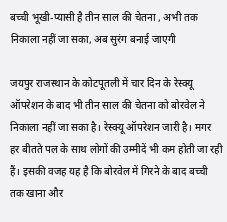बच्ची भूखी-प्यासी है तीन साल की चेतना , अभी तक निकाला नहीं जा सका, अब सुरंग बनाई जाएगी

जयपुर राजस्थान के कोटपूतली में चार दिन के रेस्क्यू ऑपरेशन के बाद भी तीन साल की चेतना को बोरवेल ने निकाला नहीं जा सका है। रेस्क्यू ऑपरेशन जारी है। मगर हर बीतते पल के साथ लोगों की उम्मीदें भी कम होती जा रही हैं। इसकी वजह यह है कि बोरवेल में गिरने के बाद बच्ची तक खाना और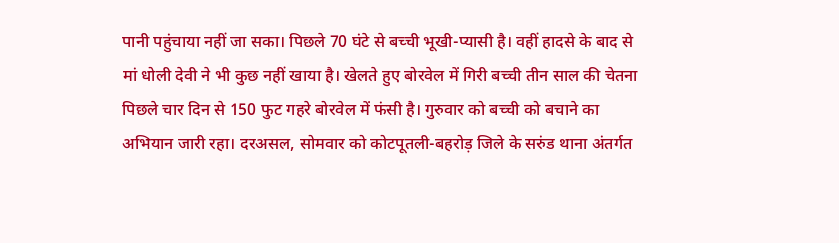पानी पहुंचाया नहीं जा सका। पिछले 70 घंटे से बच्ची भूखी-प्यासी है। वहीं हादसे के बाद से मां धोली देवी ने भी कुछ नहीं खाया है। खेलते हुए बोरवेल में गिरी बच्ची तीन साल की चेतना पिछले चार दिन से 150 फुट गहरे बोरवेल में फंसी है। गुरुवार को बच्ची को बचाने का अभियान जारी रहा। दरअसल, सोमवार को कोटपूतली-बहरोड़ जिले के सरुंड थाना अंतर्गत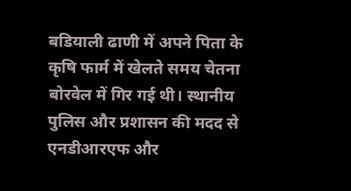बडियाली ढाणी में अपने पिता के कृषि फार्म में खेलते समय चेतना बोरवेल में गिर गई थी। स्थानीय पुलिस और प्रशासन की मदद से एनडीआरएफ और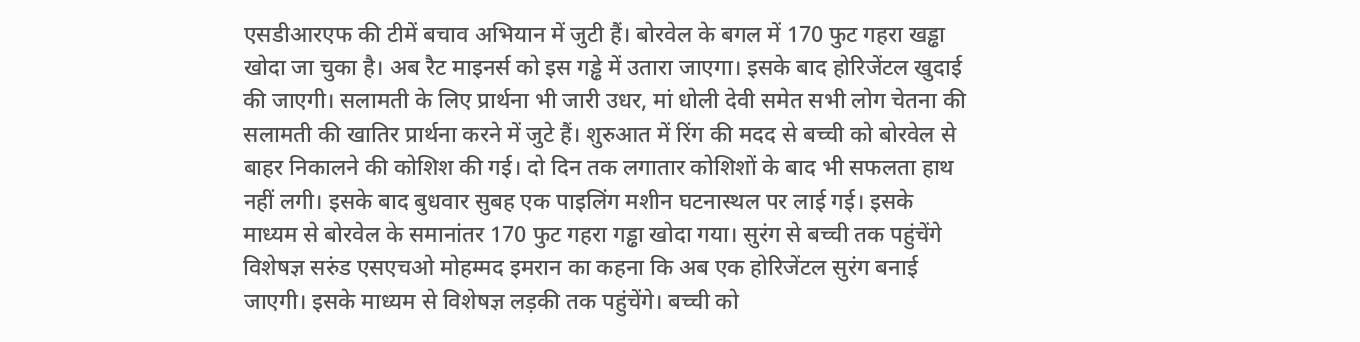एसडीआरएफ की टीमें बचाव अभियान में जुटी हैं। बोरवेल के बगल में 170 फुट गहरा खड्ढा खोदा जा चुका है। अब रैट माइनर्स को इस गड्ढे में उतारा जाएगा। इसके बाद होरिजेंटल खुदाई की जाएगी। सलामती के लिए प्रार्थना भी जारी उधर, मां धोली देवी समेत सभी लोग चेतना की सलामती की खातिर प्रार्थना करने में जुटे हैं। शुरुआत में रिंग की मदद से बच्ची को बोरवेल से बाहर निकालने की कोशिश की गई। दो दिन तक लगातार कोशिशों के बाद भी सफलता हाथ नहीं लगी। इसके बाद बुधवार सुबह एक पाइलिंग मशीन घटनास्थल पर लाई गई। इसके माध्यम से बोरवेल के समानांतर 170 फुट गहरा गड्ढा खोदा गया। सुरंग से बच्ची तक पहुंचेंगे विशेषज्ञ सरुंड एसएचओ मोहम्मद इमरान का कहना कि अब एक होरिजेंटल सुरंग बनाई जाएगी। इसके माध्यम से विशेषज्ञ लड़की तक पहुंचेंगे। बच्ची को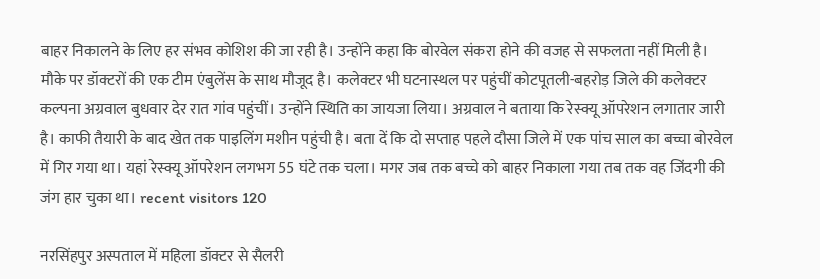बाहर निकालने के लिए हर संभव कोशिश की जा रही है। उन्होंने कहा कि बोरवेल संकरा होने की वजह से सफलता नहीं मिली है। मौके पर डॉक्टरों की एक टीम एंबुलेंस के साथ मौजूद है। कलेक्टर भी घटनास्थल पर पहुंचीं कोटपूतली-बहरोड़ जिले की कलेक्टर कल्पना अग्रवाल बुधवार देर रात गांव पहुंचीं। उन्होंने स्थिति का जायजा लिया। अग्रवाल ने बताया कि रेस्क्यू ऑपरेशन लगातार जारी है। काफी तैयारी के बाद खेत तक पाइलिंग मशीन पहुंची है। बता दें कि दो सप्ताह पहले दौसा जिले में एक पांच साल का बच्चा बोरवेल में गिर गया था। यहां रेस्क्यू ऑपरेशन लगभग 55 घंटे तक चला। मगर जब तक बच्चे को बाहर निकाला गया तब तक वह जिंदगी की जंग हार चुका था। recent visitors 120

नरसिंहपुर अस्पताल में महिला डॉक्टर से सैलरी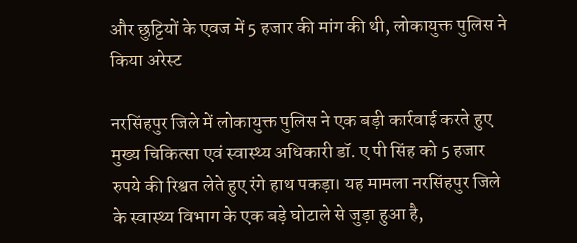और छुट्टियों के एवज में 5 हजार की मांग की थी, लोकायुक्त पुलिस ने किया अरेस्ट

नरसिंहपुर जिले में लोकायुक्त पुलिस ने एक बड़ी कार्रवाई करते हुए मुख्य चिकित्सा एवं स्वास्थ्य अधिकारी डॉ. ए पी सिंह को 5 हजार रुपये की रिश्वत लेते हुए रंगे हाथ पकड़ा। यह मामला नरसिंहपुर जिले के स्वास्थ्य विभाग के एक बड़े घोटाले से जुड़ा हुआ है,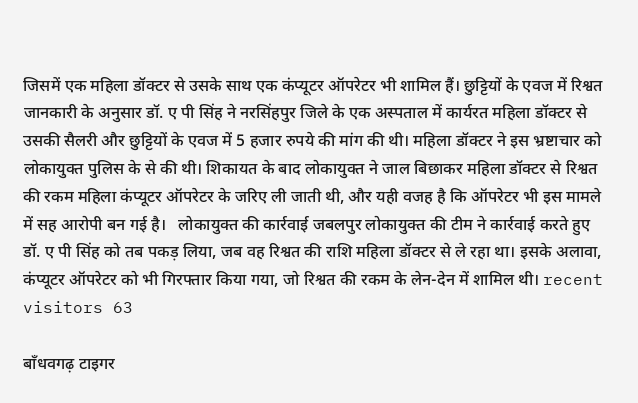जिसमें एक महिला डॉक्टर से उसके साथ एक कंप्यूटर ऑपरेटर भी शामिल हैं। छुट्टियों के एवज में रिश्वत जानकारी के अनुसार डॉ. ए पी सिंह ने नरसिंहपुर जिले के एक अस्पताल में कार्यरत महिला डॉक्टर से उसकी सैलरी और छुट्टियों के एवज में 5 हजार रुपये की मांग की थी। महिला डॉक्टर ने इस भ्रष्टाचार को लोकायुक्त पुलिस के से की थी। शिकायत के बाद लोकायुक्त ने जाल बिछाकर महिला डॉक्टर से रिश्वत की रकम महिला कंप्यूटर ऑपरेटर के जरिए ली जाती थी, और यही वजह है कि ऑपरेटर भी इस मामले में सह आरोपी बन गई है।   लोकायुक्त की कार्रवाई जबलपुर लोकायुक्त की टीम ने कार्रवाई करते हुए डॉ. ए पी सिंह को तब पकड़ लिया, जब वह रिश्वत की राशि महिला डॉक्टर से ले रहा था। इसके अलावा, कंप्यूटर ऑपरेटर को भी गिरफ्तार किया गया, जो रिश्वत की रकम के लेन-देन में शामिल थी। recent visitors 63

बाँधवगढ़ टाइगर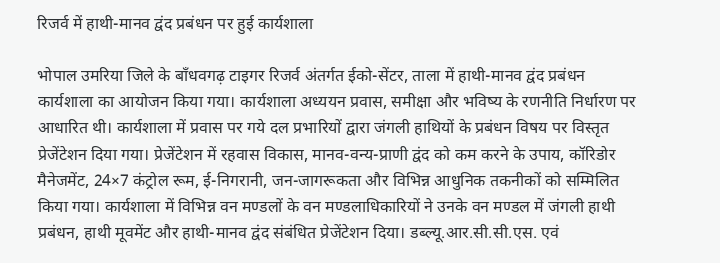रिजर्व में हाथी-मानव द्वंद प्रबंधन पर हुई कार्यशाला

भोपाल उमरिया जिले के बाँधवगढ़ टाइगर रिजर्व अंतर्गत ईको-सेंटर, ताला में हाथी-मानव द्वंद प्रबंधन कार्यशाला का आयोजन किया गया। कार्यशाला अध्ययन प्रवास, समीक्षा और भविष्य के रणनीति निर्धारण पर आधारित थी। कार्यशाला में प्रवास पर गये दल प्रभारियों द्वारा जंगली हाथियों के प्रबंधन विषय पर विस्तृत प्रेजेंटेशन दिया गया। प्रेजेंटेशन में रहवास विकास, मानव-वन्य-प्राणी द्वंद को कम करने के उपाय, कॉरिडोर मैनेजमेंट, 24×7 कंट्रोल रूम, ई-निगरानी, जन-जागरूकता और विभिन्न आधुनिक तकनीकों को सम्मिलित किया गया। कार्यशाला में विभिन्न वन मण्डलों के वन मण्डलाधिकारियों ने उनके वन मण्डल में जंगली हाथी प्रबंधन, हाथी मूवमेंट और हाथी-मानव द्वंद संबंधित प्रेजेंटेशन दिया। डब्ल्यू.आर.सी.सी.एस. एवं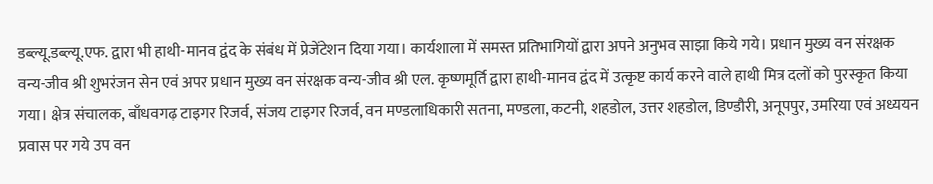डब्ल्यू.डब्ल्यू.एफ. द्वारा भी हाथी-मानव द्वंद के संबंध में प्रेजेंटेशन दिया गया। कार्यशाला में समस्त प्रतिभागियों द्वारा अपने अनुभव साझा किये गये। प्रधान मुख्य वन संरक्षक वन्य-जीव श्री शुभरंजन सेन एवं अपर प्रधान मुख्य वन संरक्षक वन्य-जीव श्री एल. कृष्णमूर्ति द्वारा हाथी-मानव द्वंद में उत्कृष्ट कार्य करने वाले हाथी मित्र दलों को पुरस्कृत किया गया। क्षेत्र संचालक, बाँधवगढ़ टाइगर रिजर्व, संजय टाइगर रिजर्व, वन मण्डलाधिकारी सतना, मण्डला, कटनी, शहडोल, उत्तर शहडोल, डिण्डौरी, अनूपपुर, उमरिया एवं अध्ययन प्रवास पर गये उप वन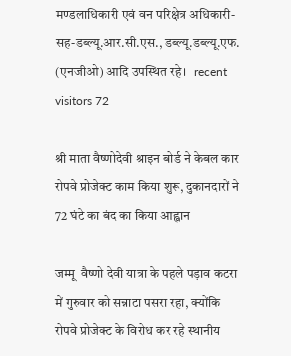मण्डलाधिकारी एवं वन परिक्षेत्र अधिकारी-सह-डब्ल्यू.आर.सी.एस., डब्ल्यू.डब्ल्यू.एफ. (एनजीओ) आदि उपस्थित रहे।   recent visitors 72

श्री माता वैष्णोदेवी श्राइन बोर्ड ने केबल कार रोपवे प्रोजेक्ट काम किया शुरू, दुकानदारों ने 72 घंटे का बंद का किया आह्वान

जम्मू  वैष्णो देवी यात्रा के पहले पड़ाव कटरा में गुरुवार को सन्नाटा पसरा रहा, क्योंकि रोपवे प्रोजेक्ट के विरोध कर रहे स्थानीय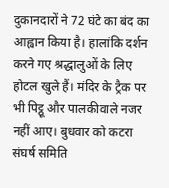दुकानदारों ने 72 घंटे का बंद का आह्वान किया है। हालांकि दर्शन करने गए श्रद्धालुओं के लिए होटल खुले हैं। मंदिर के ट्रैक पर भी पिट्ठू और पालकीवाले नजर नहीं आए। बुधवार को कटरा संघर्ष समिति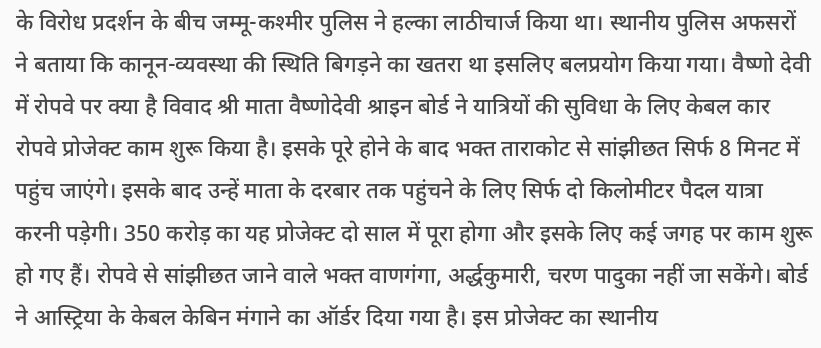के विरोध प्रदर्शन के बीच जम्मू-कश्मीर पुलिस ने हल्का लाठीचार्ज किया था। स्थानीय पुलिस अफसरों ने बताया कि कानून-व्यवस्था की स्थिति बिगड़ने का खतरा था इसलिए बलप्रयोग किया गया। वैष्णो देवी में रोपवे पर क्या है विवाद श्री माता वैष्णोदेवी श्राइन बोर्ड ने यात्रियों की सुविधा के लिए केबल कार रोपवे प्रोजेक्ट काम शुरू किया है। इसके पूरे होने के बाद भक्त ताराकोट से सांझीछत सिर्फ 8 मिनट में पहुंच जाएंगे। इसके बाद उन्हें माता के दरबार तक पहुंचने के लिए सिर्फ दो किलोमीटर पैदल यात्रा करनी पड़ेगी। 350 करोड़ का यह प्रोजेक्ट दो साल में पूरा होगा और इसके लिए कई जगह पर काम शुरू हो गए हैं। रोपवे से सांझीछत जाने वाले भक्त वाणगंगा, अर्द्धकुमारी, चरण पादुका नहीं जा सकेंगे। बोर्ड ने आस्ट्रिया के केबल केबिन मंगाने का ऑर्डर दिया गया है। इस प्रोजेक्ट का स्थानीय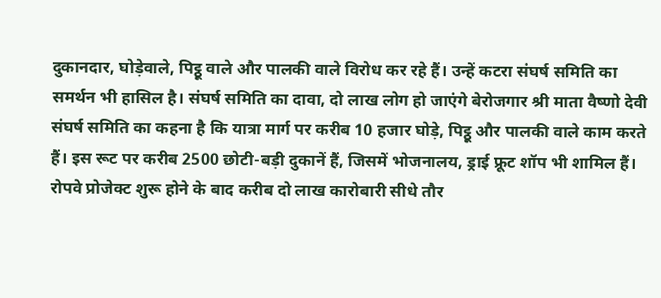दुकानदार, घोड़ेवाले, पिट्ठू वाले और पालकी वाले विरोध कर रहे हैं। उन्हें कटरा संघर्ष समिति का समर्थन भी हासिल है। संघर्ष समिति का दावा, दो लाख लोग हो जाएंगे बेरोजगार श्री माता वैष्णो देवी संघर्ष समिति का कहना है कि यात्रा मार्ग पर करीब 10 हजार घोड़े, पिट्ठू और पालकी वाले काम करते हैं। इस रूट पर करीब 2500 छोटी-बड़ी दुकानें हैं, जिसमें भोजनालय, ड्राई फ्रूट शॉप भी शामिल हैं। रोपवे प्रोजेक्ट शुरू होने के बाद करीब दो लाख कारोबारी सीधे तौर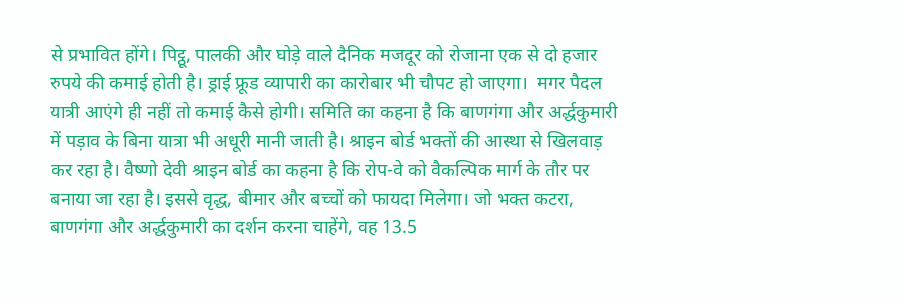से प्रभावित होंगे। पिट्ठू, पालकी और घोड़े वाले दैनिक मजदूर को रोजाना एक से दो हजार रुपये की कमाई होती है। ड्राई फ्रूड व्यापारी का कारोबार भी चौपट हो जाएगा।  मगर पैदल यात्री आएंगे ही नहीं तो कमाई कैसे होगी। समिति का कहना है कि बाणगंगा और अर्द्धकुमारी में पड़ाव के बिना यात्रा भी अधूरी मानी जाती है। श्राइन बोर्ड भक्तों की आस्था से खिलवाड़ कर रहा है। वैष्णो देवी श्राइन बोर्ड का कहना है कि रोप-वे को वैकल्पिक मार्ग के तौर पर बनाया जा रहा है। इससे वृद्ध, बीमार और बच्चों को फायदा मिलेगा। जो भक्त कटरा, बाणगंगा और अर्द्धकुमारी का दर्शन करना चाहेंगे, वह 13.5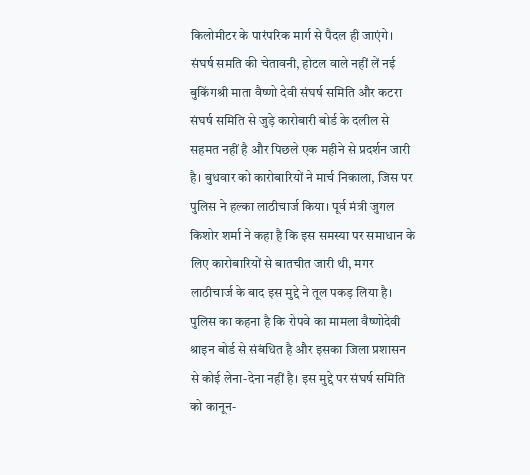किलोमीटर के पारंपरिक मार्ग से पैदल ही जाएंगे। संघर्ष समति की चेतावनी, होटल वाले नहीं लें नई बुकिंगश्री माता वैष्णो देवी संघर्ष समिति और कटरा संघर्ष समिति से जुड़े कारोबारी बोर्ड के दलील से सहमत नहीं है और पिछले एक महीने से प्रदर्शन जारी है। बुधवार को कारोबारियों ने मार्च निकाला, जिस पर पुलिस ने हल्का लाठीचार्ज किया। पूर्व मंत्री जुगल किशोर शर्मा ने कहा है कि इस समस्या पर समाधान के लिए कारोबारियों से बातचीत जारी थी, मगर लाठीचार्ज के बाद इस मुद्दे ने तूल पकड़ लिया है। पुलिस का कहना है कि रोपवे का मामला वैष्णोदेवी श्राइन बोर्ड से संबंधित है और इसका जिला प्रशासन से कोई लेना-देना नहीं है। इस मुद्दे पर संघर्ष समिति को कानून-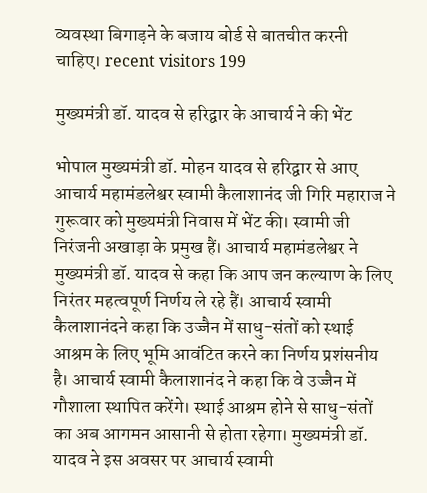व्यवस्था बिगाड़ने के बजाय बोर्ड से बातचीत करनी चाहिए। recent visitors 199

मुख्यमंत्री डॉ. यादव से हरिद्वार के आचार्य ने की भेंट

भोपाल मुख्यमंत्री डॉ. मोहन यादव से हरिद्वार से आए आचार्य महामंडलेश्वर स्वामी कैलाशानंद जी गिरि महाराज ने गुरूवार को मुख्यमंत्री निवास में भेंट की। स्वामी जी निरंजनी अखाड़ा के प्रमुख हैं। आचार्य महामंडलेश्वर ने मुख्यमंत्री डॉ. यादव से कहा कि आप जन कल्याण के लिए निरंतर महत्वपूर्ण निर्णय ले रहे हैं। आचार्य स्वामी कैलाशानंदने कहा कि उज्जैन में साधु-संतों को स्थाई आश्रम के लिए भूमि आवंटित करने का निर्णय प्रशंसनीय है। आचार्य स्वामी कैलाशानंद ने कहा कि वे उज्जैन में गौशाला स्थापित करेंगे। स्थाई आश्रम होने से साधु-संतों का अब आगमन आसानी से होता रहेगा। मुख्यमंत्री डॉ. यादव ने इस अवसर पर आचार्य स्वामी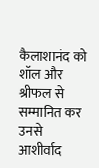कैलाशानंद को शॉल और श्रीफल से सम्मानित कर उनसे आशीर्वाद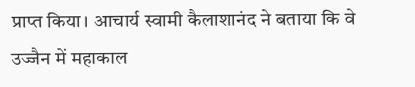प्राप्त किया। आचार्य स्वामी कैलाशानंद ने बताया कि वे उज्जैन में महाकाल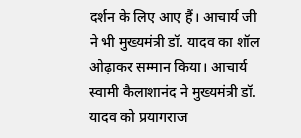दर्शन के लिए आए हैं। आचार्य जी ने भी मुख्यमंत्री डॉ. यादव का शॉल ओढ़ाकर सम्मान किया। आचार्य स्वामी कैलाशानंद ने मुख्यमंत्री डॉ. यादव को प्रयागराज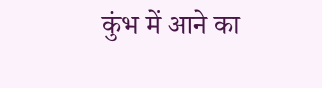कुंभ में आने का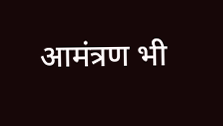आमंत्रण भी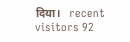दिया।   recent visitors 92